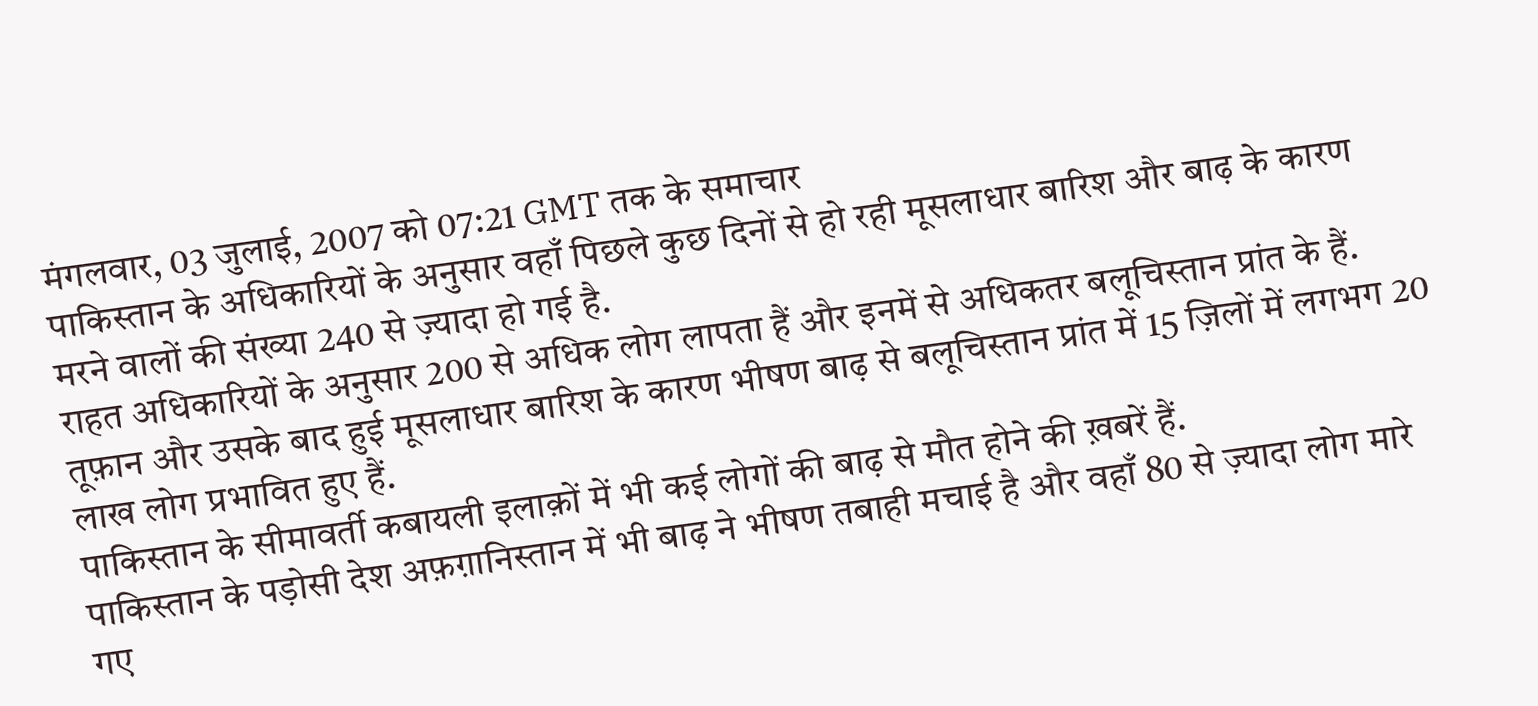मंगलवार, 03 जुलाई, 2007 को 07:21 GMT तक के समाचार
पाकिस्तान के अधिकारियों के अनुसार वहाँ पिछले कुछ दिनों से हो रही मूसलाधार बारिश और बाढ़ के कारण मरने वालों की संख्या 240 से ज़्यादा हो गई है.
राहत अधिकारियों के अनुसार 200 से अधिक लोग लापता हैं और इनमें से अधिकतर बलूचिस्तान प्रांत के हैं.
तूफ़ान और उसके बाद हुई मूसलाधार बारिश के कारण भीषण बाढ़ से बलूचिस्तान प्रांत में 15 ज़िलों में लगभग 20 लाख लोग प्रभावित हुए हैं.
पाकिस्तान के सीमावर्ती कबायली इलाक़ों में भी कई लोगों की बाढ़ से मौत होने की ख़बरें हैं.
पाकिस्तान के पड़ोसी देश अफ़ग़ानिस्तान में भी बाढ़ ने भीषण तबाही मचाई है और वहाँ 80 से ज़्यादा लोग मारे गए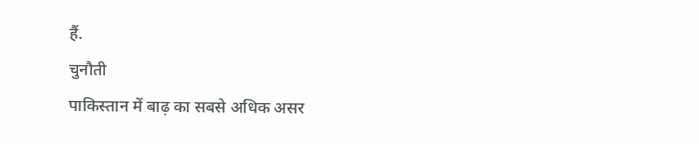हैं.
चुनौती
पाकिस्तान में बाढ़ का सबसे अधिक असर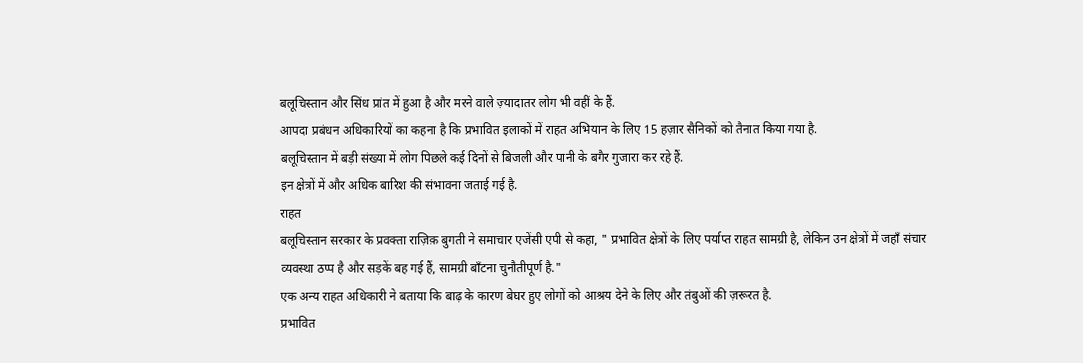बलूचिस्तान और सिंध प्रांत में हुआ है और मरने वाले ज़्यादातर लोग भी वहीं के हैं.
आपदा प्रबंधन अधिकारियों का कहना है कि प्रभावित इलाकों में राहत अभियान के लिए 15 हज़ार सैनिकों को तैनात किया गया है.
बलूचिस्तान में बड़ी संख्या में लोग पिछले कई दिनों से बिजली और पानी के बगैर गुजारा कर रहे हैं.
इन क्षेत्रों में और अधिक बारिश की संभावना जताई गई है.
राहत
बलूचिस्तान सरकार के प्रवक्ता राज़िक़ बुगती ने समाचार एजेंसी एपी से कहा, " प्रभावित क्षेत्रों के लिए पर्याप्त राहत सामग्री है, लेकिन उन क्षेत्रों में जहाँ संचार व्यवस्था ठप्प है और सड़कें बह गई हैं, सामग्री बाँटना चुनौतीपूर्ण है."
एक अन्य राहत अधिकारी ने बताया कि बाढ़ के कारण बेघर हुए लोगों को आश्रय देने के लिए और तंबुओं की ज़रूरत है.
प्रभावित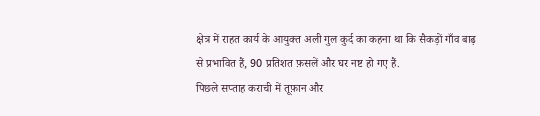क्षेत्र में राहत कार्य के आयुक्त अली गुल कुर्द का कहना था कि सैकड़ों गाँव बाढ़ से प्रभावित हैं, 90 प्रतिशत फ़सलें और घर नष्ट हो गए हैं.
पिछले सप्ताह कराची में तूफ़ान और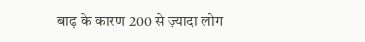बाढ़ के कारण 200 से ज़्यादा लोग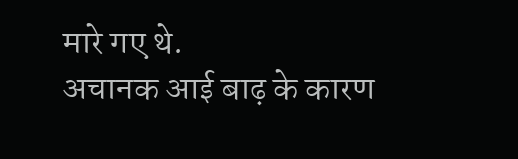मारे गए थे.
अचानक आई बाढ़ के कारण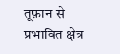तूफ़ान से प्रभावित क्षेत्र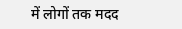में लोगों तक मदद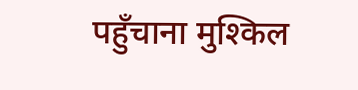पहुँचाना मुश्किल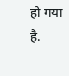हो गया है.